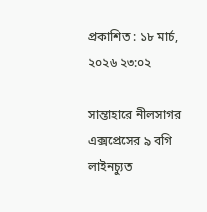প্রকাশিত : ১৮ মার্চ, ২০২৬ ২৩:০২

সান্তাহারে নীলসাগর এক্সপ্রেসের ৯ বগি লাইনচ্যুত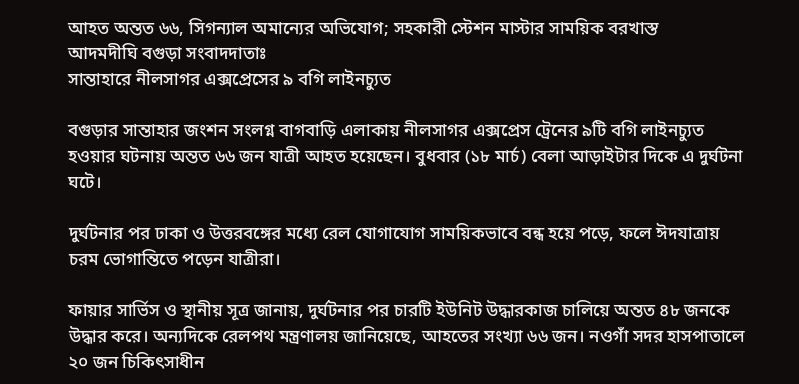আহত অন্তত ৬৬, সিগন্যাল অমান্যের অভিযোগ; সহকারী স্টেশন মাস্টার সাময়িক বরখাস্ত
আদমদীঘি বগুড়া সংবাদদাতাঃ
সান্তাহারে নীলসাগর এক্সপ্রেসের ৯ বগি লাইনচ্যুত

বগুড়ার সান্তাহার জংশন সংলগ্ন বাগবাড়ি এলাকায় নীলসাগর এক্সপ্রেস ট্রেনের ৯টি বগি লাইনচ্যুত হওয়ার ঘটনায় অন্তত ৬৬ জন যাত্রী আহত হয়েছেন। বুধবার (১৮ মার্চ) বেলা আড়াইটার দিকে এ দুর্ঘটনা ঘটে।

দুর্ঘটনার পর ঢাকা ও উত্তরবঙ্গের মধ্যে রেল যোগাযোগ সাময়িকভাবে বন্ধ হয়ে পড়ে, ফলে ঈদযাত্রায় চরম ভোগান্তিতে পড়েন যাত্রীরা।

ফায়ার সার্ভিস ও স্থানীয় সূত্র জানায়, দুর্ঘটনার পর চারটি ইউনিট উদ্ধারকাজ চালিয়ে অন্তত ৪৮ জনকে উদ্ধার করে। অন্যদিকে রেলপথ মন্ত্রণালয় জানিয়েছে, আহতের সংখ্যা ৬৬ জন। নওগাঁ সদর হাসপাতালে ২০ জন চিকিৎসাধীন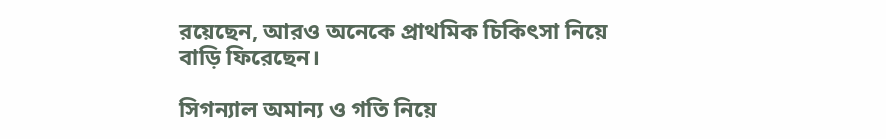রয়েছেন, আরও অনেকে প্রাথমিক চিকিৎসা নিয়ে বাড়ি ফিরেছেন।

সিগন্যাল অমান্য ও গতি নিয়ে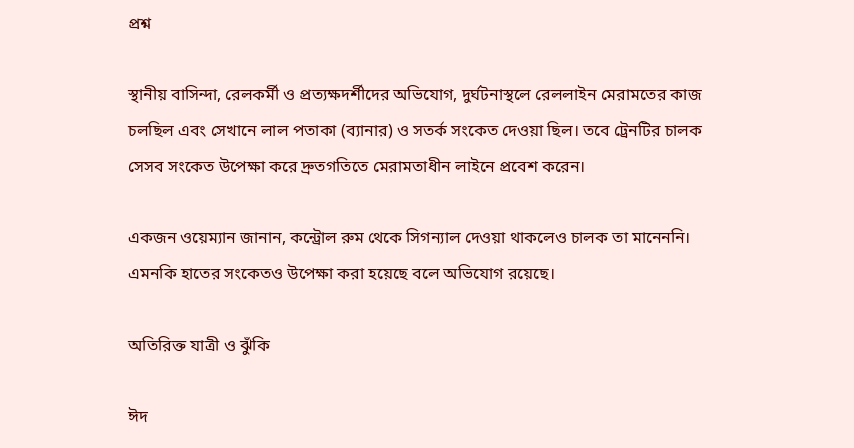প্রশ্ন

স্থানীয় বাসিন্দা, রেলকর্মী ও প্রত্যক্ষদর্শীদের অভিযোগ, দুর্ঘটনাস্থলে রেললাইন মেরামতের কাজ চলছিল এবং সেখানে লাল পতাকা (ব্যানার) ও সতর্ক সংকেত দেওয়া ছিল। তবে ট্রেনটির চালক সেসব সংকেত উপেক্ষা করে দ্রুতগতিতে মেরামতাধীন লাইনে প্রবেশ করেন।

একজন ওয়েম্যান জানান, কন্ট্রোল রুম থেকে সিগন্যাল দেওয়া থাকলেও চালক তা মানেননি। এমনকি হাতের সংকেতও উপেক্ষা করা হয়েছে বলে অভিযোগ রয়েছে।

অতিরিক্ত যাত্রী ও ঝুঁকি

ঈদ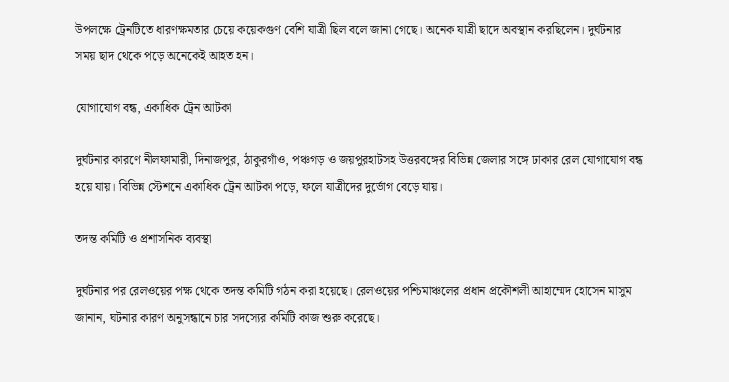উপলক্ষে ট্রেনটিতে ধারণক্ষমতার চেয়ে কয়েকগুণ বেশি যাত্রী ছিল বলে জানা গেছে। অনেক যাত্রী ছাদে অবস্থান করছিলেন। দুর্ঘটনার সময় ছাদ থেকে পড়ে অনেকেই আহত হন।

যোগাযোগ বন্ধ, একাধিক ট্রেন আটকা

দুর্ঘটনার কারণে নীলফামারী, দিনাজপুর, ঠাকুরগাঁও, পঞ্চগড় ও জয়পুরহাটসহ উত্তরবঙ্গের বিভিন্ন জেলার সঙ্গে ঢাকার রেল যোগাযোগ বন্ধ হয়ে যায়। বিভিন্ন স্টেশনে একাধিক ট্রেন আটকা পড়ে, ফলে যাত্রীদের দুর্ভোগ বেড়ে যায়।

তদন্ত কমিটি ও প্রশাসনিক ব্যবস্থা

দুর্ঘটনার পর রেলওয়ের পক্ষ থেকে তদন্ত কমিটি গঠন করা হয়েছে। রেলওয়ের পশ্চিমাঞ্চলের প্রধান প্রকৌশলী আহাম্মেদ হোসেন মাসুম জানান, ঘটনার কারণ অনুসন্ধানে চার সদস্যের কমিটি কাজ শুরু করেছে।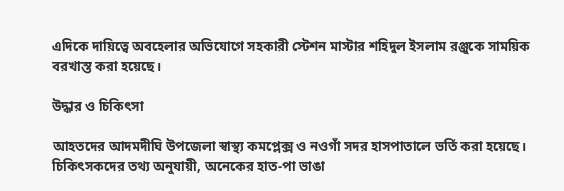এদিকে দায়িত্বে অবহেলার অভিযোগে সহকারী স্টেশন মাস্টার শহিদুল ইসলাম রঞ্জুকে সাময়িক বরখাস্ত করা হয়েছে।

উদ্ধার ও চিকিৎসা

আহতদের আদমদীঘি উপজেলা স্বাস্থ্য কমপ্লেক্স ও নওগাঁ সদর হাসপাতালে ভর্তি করা হয়েছে। চিকিৎসকদের তথ্য অনুযায়ী, অনেকের হাত-পা ভাঙা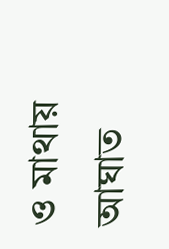ও মাথায় আঘাত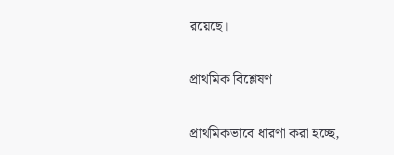রয়েছে।

প্রাথমিক বিশ্লেষণ

প্রাথমিকভাবে ধারণা করা হচ্ছে,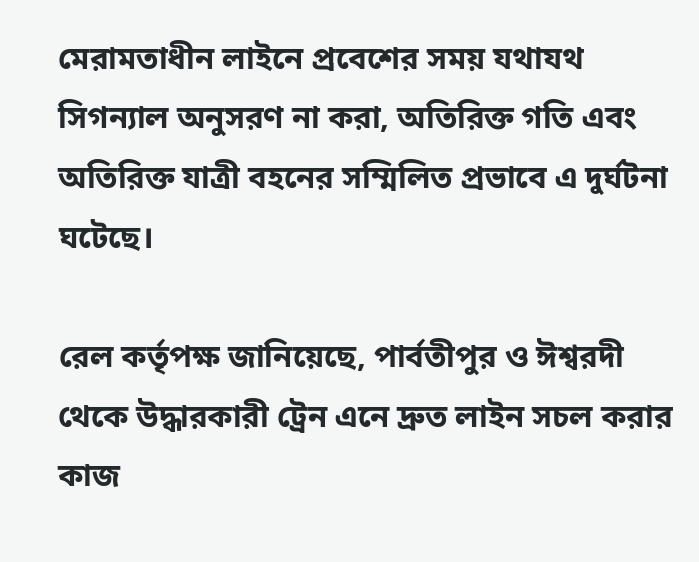মেরামতাধীন লাইনে প্রবেশের সময় যথাযথ সিগন্যাল অনুসরণ না করা, অতিরিক্ত গতি এবং অতিরিক্ত যাত্রী বহনের সম্মিলিত প্রভাবে এ দুর্ঘটনা ঘটেছে।

রেল কর্তৃপক্ষ জানিয়েছে, পার্বতীপুর ও ঈশ্বরদী থেকে উদ্ধারকারী ট্রেন এনে দ্রুত লাইন সচল করার কাজ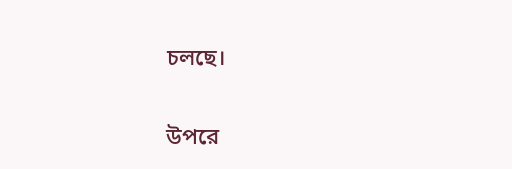চলছে।

উপরে